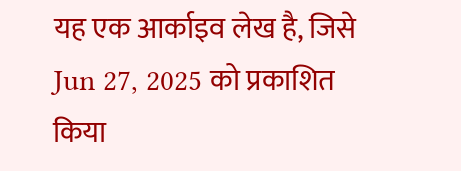यह एक आर्काइव लेख है, जिसे Jun 27, 2025 को प्रकाशित किया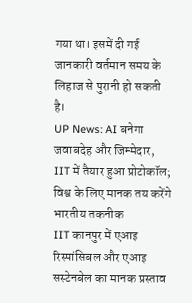गया था। इसमें दी गई जानकारी वर्तमान समय के लिहाज से पुरानी हो सकती है।
UP News: AI बनेगा जवाबदेह और जिम्मेदार, IIT में तैयार हुआ प्रोटोकॉल; विश्व के लिए मानक तय करेंगे भारतीय तकनीक
IIT कानपुर में एआइ रिस्पांसिबल और एआइ सस्टेनबेल का मानक प्रस्ताव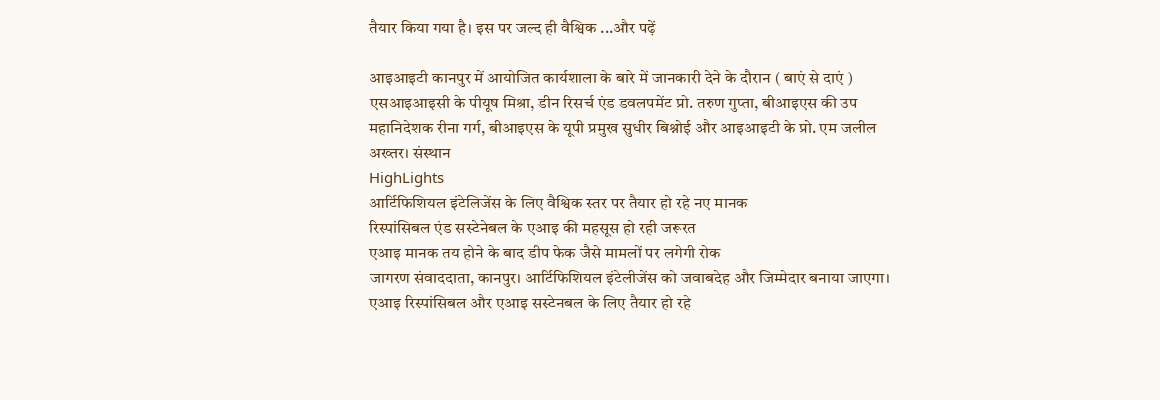तैयार किया गया है। इस पर जल्द ही वैश्विक ...और पढ़ें

आइआइटी कानपुर में आयोजित कार्यशाला के बारे में जानकारी देने के दौरान ( बाएं से दाएं ) एसआइआइसी के पीयूष मिश्रा, डीन रिसर्च एंड डवलपमेंट प्रो. तरुण गुप्ता, बीआइएस की उप महानिदेशक रीना गर्ग, बीआइएस के यूपी प्रमुख सुधीर बिश्नोई और आइआइटी के प्रो. एम जलील अख्तर। संस्थान
HighLights
आर्टिफिशियल इंटेलिजेंस के लिए वैश्विक स्तर पर तैयार हो रहे नए मानक
रिस्पांसिबल एंड सस्टेनेबल के एआइ की महसूस हो रही जरूरत
एआइ मानक तय होने के बाद डीप फेक जैसे मामलों पर लगेगी रोक
जागरण संवाददाता, कानपुर। आर्टिफिशियल इंटेलीजेंस को जवाबदेह और जिम्मेदार बनाया जाएगा। एआइ रिस्पांसिबल और एआइ सस्टेनबल के लिए तैयार हो रहे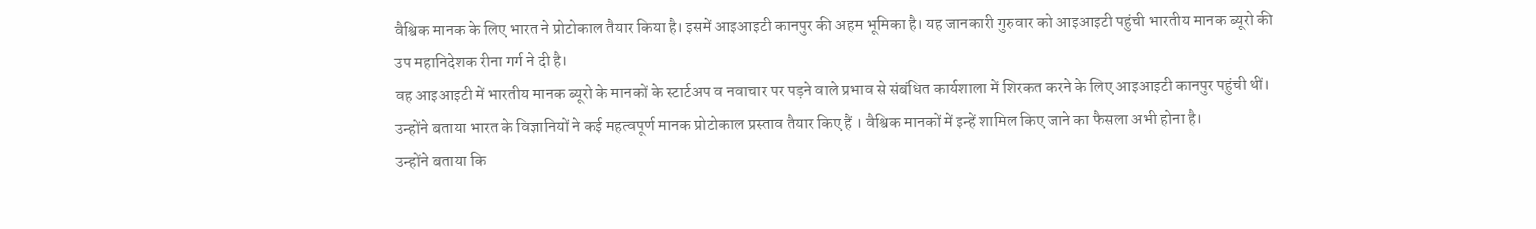वैश्विक मानक के लिए भारत ने प्रोटोकाल तैयार किया है। इसमें आइआइटी कानपुर की अहम भूमिका है। यह जानकारी गुरुवार को आइआइटी पहुंची भारतीय मानक ब्यूरो की उप महानिदेशक रीना गर्ग ने दी है।
वह आइआइटी में भारतीय मानक ब्यूरो के मानकों के स्टार्टअप व नवाचार पर पड़ने वाले प्रभाव से संबंधित कार्यशाला में शिरकत करने के लिए आइआइटी कानपुर पहुंची थीं। उन्होंने बताया भारत के विज्ञानियों ने कई महत्वपूर्ण मानक प्रोटोकाल प्रस्ताव तैयार किए हैं । वैश्विक मानकों में इन्हें शामिल किए जाने का फैसला अभी होना है।
उन्होंने बताया कि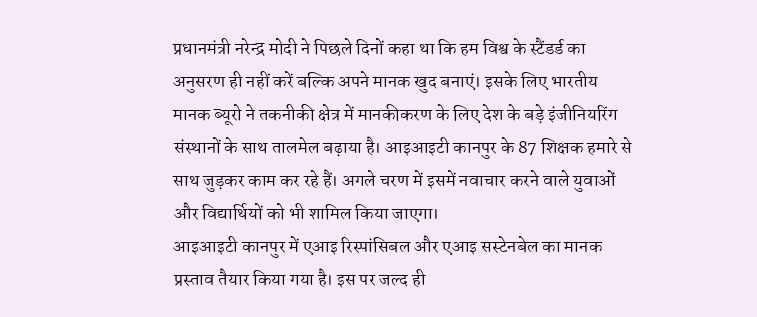प्रधानमंत्री नरेन्द्र मोदी ने पिछले दिनों कहा था कि हम विश्व के स्टैंडर्ड का अनुसरण ही नहीं करें बल्कि अपने मानक खुद बनाएं। इसके लिए भारतीय मानक ब्यूरो ने तकनीकी क्षेत्र में मानकीकरण के लिए देश के बड़े इंजीनियरिंग संस्थानों के साथ तालमेल बढ़ाया है। आइआइटी कानपुर के 87 शिक्षक हमारे से साथ जुड़कर काम कर रहे हैं। अगले चरण में इसमें नवाचार करने वाले युवाओं और विद्यार्थियों को भी शामिल किया जाएगा।
आइआइटी कानपुर में एआइ रिस्पांसिबल और एआइ सस्टेनबेल का मानक प्रस्ताव तैयार किया गया है। इस पर जल्द ही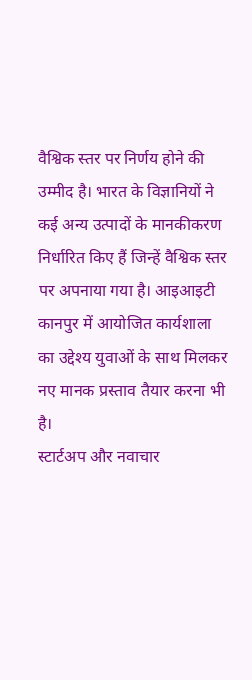वैश्विक स्तर पर निर्णय होने की उम्मीद है। भारत के विज्ञानियों ने कई अन्य उत्पादों के मानकीकरण निर्धारित किए हैं जिन्हें वैश्विक स्तर पर अपनाया गया है। आइआइटी कानपुर में आयोजित कार्यशाला का उद्देश्य युवाओं के साथ मिलकर नए मानक प्रस्ताव तैयार करना भी है।
स्टार्टअप और नवाचार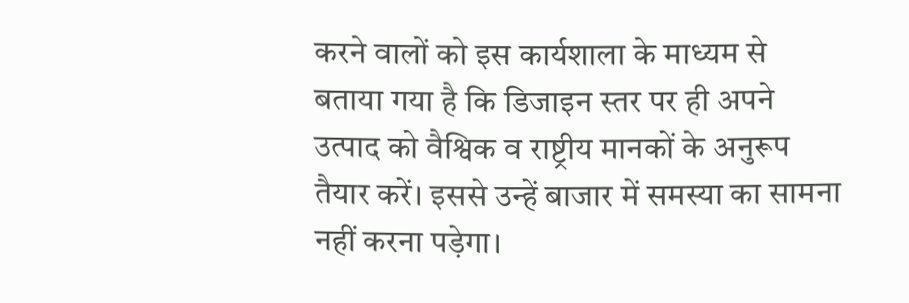करने वालों को इस कार्यशाला के माध्यम से बताया गया है कि डिजाइन स्तर पर ही अपने उत्पाद को वैश्विक व राष्ट्रीय मानकों के अनुरूप तैयार करें। इससे उन्हें बाजार में समस्या का सामना नहीं करना पड़ेगा।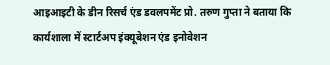आइआइटी के डीन रिसर्च एंड डवलपमेंट प्रो. तरुण गुप्ता ने बताया कि कार्यशाला में स्टार्टअप इंक्यूबेशन एंड इनोवेशन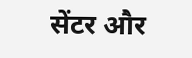सेंटर और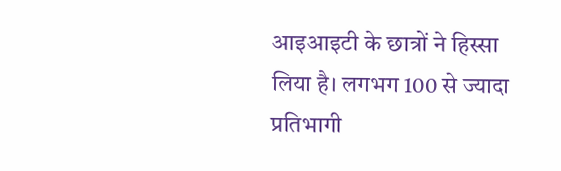आइआइटी के छात्रों ने हिस्सा लिया है। लगभग 100 से ज्यादा प्रतिभागी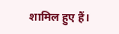शामिल हुए हैं।